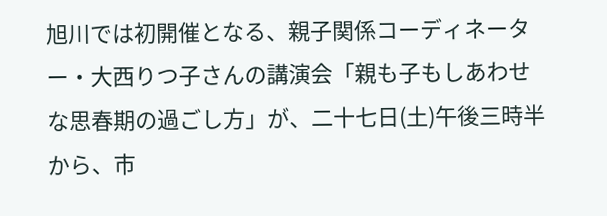旭川では初開催となる、親子関係コーディネーター・大西りつ子さんの講演会「親も子もしあわせな思春期の過ごし方」が、二十七日(土)午後三時半から、市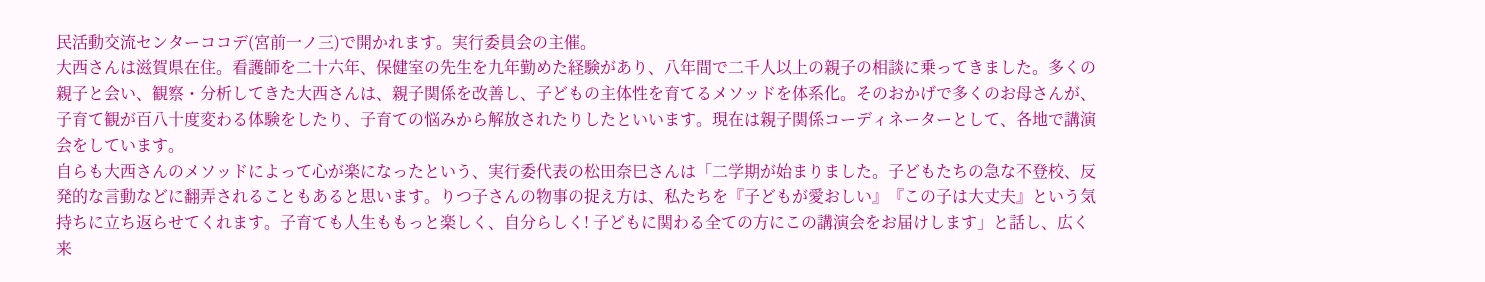民活動交流センターココデ(宮前一ノ三)で開かれます。実行委員会の主催。
大西さんは滋賀県在住。看護師を二十六年、保健室の先生を九年勤めた経験があり、八年間で二千人以上の親子の相談に乗ってきました。多くの親子と会い、観察・分析してきた大西さんは、親子関係を改善し、子どもの主体性を育てるメソッドを体系化。そのおかげで多くのお母さんが、子育て観が百八十度変わる体験をしたり、子育ての悩みから解放されたりしたといいます。現在は親子関係コーディネーターとして、各地で講演会をしています。
自らも大西さんのメソッドによって心が楽になったという、実行委代表の松田奈巳さんは「二学期が始まりました。子どもたちの急な不登校、反発的な言動などに翻弄されることもあると思います。りつ子さんの物事の捉え方は、私たちを『子どもが愛おしい』『この子は大丈夫』という気持ちに立ち返らせてくれます。子育ても人生ももっと楽しく、自分らしく! 子どもに関わる全ての方にこの講演会をお届けします」と話し、広く来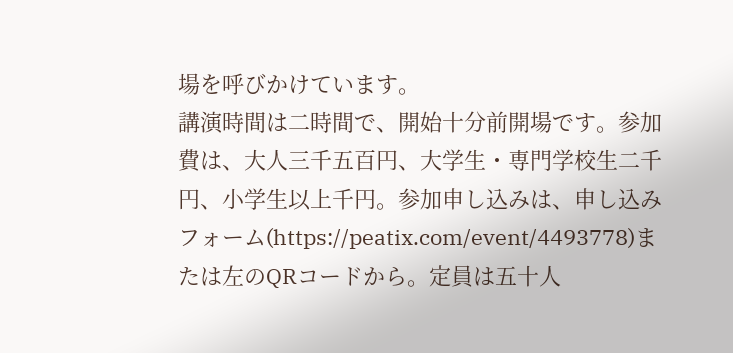場を呼びかけています。
講演時間は二時間で、開始十分前開場です。参加費は、大人三千五百円、大学生・専門学校生二千円、小学生以上千円。参加申し込みは、申し込みフォーム(https://peatix.com/event/4493778)または左のQRコードから。定員は五十人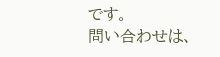です。
問い合わせは、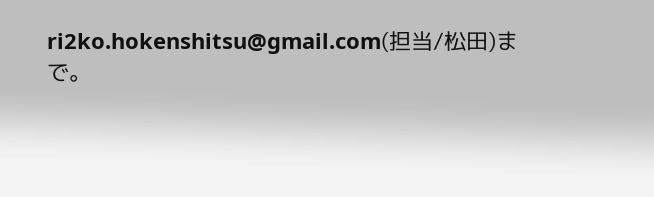ri2ko.hokenshitsu@gmail.com(担当/松田)まで。